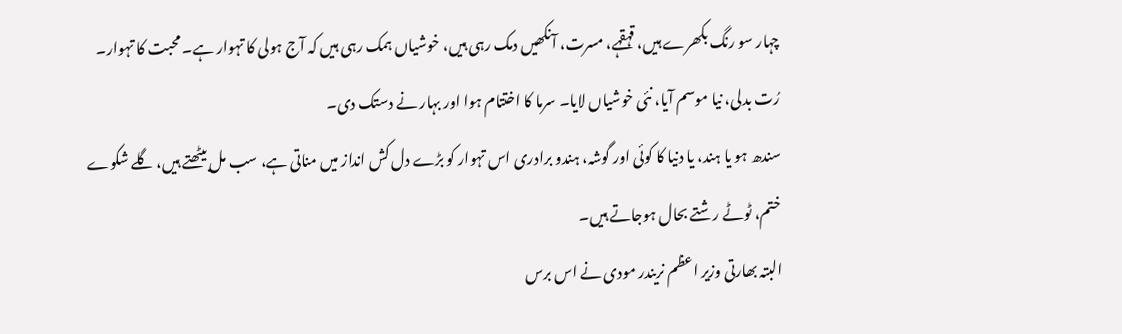چہار سو رنگ بکھرے ہیں، قہقہے، مسرت، آنکھیں دمک رہی ہیں، خوشیاں ہمک رہی ہیں کہ آج ہولی کا تہوار ہے۔ محبت کا تہوار۔
رُت بدلی، نیا موسم آیا، نئی خوشیاں لایا۔ سرما کا اختتام ہوا اور بہار نے دستک دی۔
سندھ ہو یا ہند، یا دنیا کا کوئی اور گوشہ، ہندو برادری اس تہوار کو بڑے دل کش انداز میں مناتی ہے، سب مل بیٹھتے ہیں، گلے شکوے ختم، ٹوٹے رشتے بحال ہوجاتے ہیں۔
البتہ بھارتی وزیر اعظم نریندر مودی نے اس برس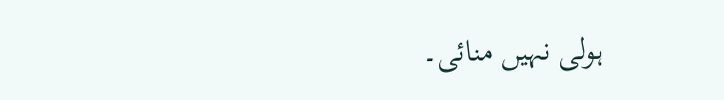ہولی نہیں منائی۔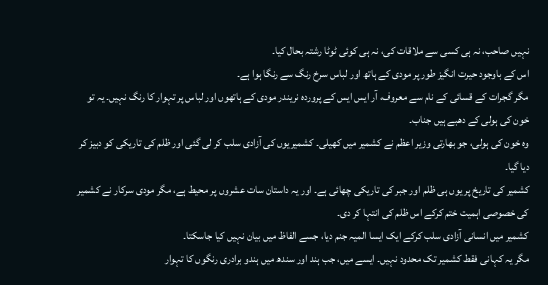نہیں صاحب، نہ ہی کسی سے ملاقات کی، نہ ہی کوئی ٹوٹا رشتہ بحال کیا۔
اس کے باوجود حیرت انگیز طور پر مودی کے ہاتھ اور لباس سرخ رنگ سے رنگا ہوا ہے۔
مگر گجرات کے قسائی کے نام سے معروف، آر ایس ایس کے پروردہ نریندر مودی کے ہاتھوں اور لباس پر تہوار کا رنگ نہیں۔ یہ تو خون کی ہولی کے دھبے ہیں جناب۔
وہ خون کی ہولی، جو بھارتی وزیر اعظم نے کشمیر میں کھیلی۔ کشمیریوں کی آزادی سلب کر لی گئی اور ظلم کی تاریکی کو دبیز کر دیا گیا۔
کشمیر کی تاریخ پر یوں ہی ظلم اور جبر کی تاریکی چھائی ہے۔ اور یہ داستان سات عشروں پر محیط ہے، مگر مودی سرکار نے کشمیر کی خصوصی اہمیت ختم کرکے اس ظلم کی انتہا کر دی۔
کشمیر میں انسانی آزادی سلب کرکے ایک ایسا المیہ جنم دیا، جسے الفاظ میں بیان نہیں کیا جاسکتا۔
مگر یہ کہانی فقط کشمیر تک محدود نہیں۔ ایسے میں، جب ہند اور سندھ میں ہندو برادری رنگوں کا تہوار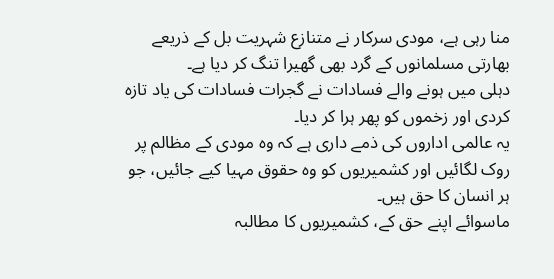منا رہی ہے، مودی سرکار نے متنازع شہریت بل کے ذریعے بھارتی مسلمانوں کے گرد بھی گھیرا تنگ کر دیا ہے۔
دہلی میں ہونے والے فسادات نے گجرات فسادات کی یاد تازہ کردی اور زخموں کو پھر ہرا کر دیا۔
یہ عالمی اداروں کی ذمے داری ہے کہ وہ مودی کے مظالم پر روک لگائیں اور کشمیریوں کو وہ حقوق مہیا کیے جائیں، جو ہر انسان کا حق ہیں۔
ماسوائے اپنے حق کے، کشمیریوں کا مطالبہ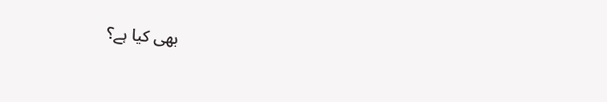بھی کیا ہے؟